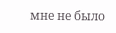мне не было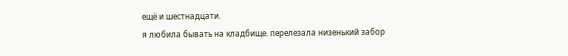ещё и шестнадцати.
я любила бывать на кладбище. перелезала низенький забор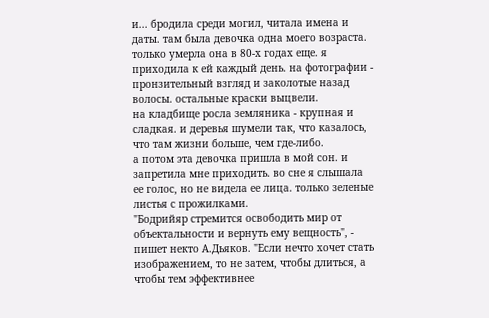и... бродила среди могил, читала имена и даты. там была девочка одна моего возраста. только умерла она в 80-х годах еще. я приходила к ей каждый день. на фотографии - пронзительный взгляд и заколотые назад волосы. остальные краски выцвели.
на кладбище росла земляника - крупная и сладкая. и деревья шумели так, что казалось, что там жизни больше, чем где-либо.
а потом эта девочка пришла в мой сон. и запретила мне приходить. во сне я слышала ее голос, но не видела ее лица. только зеленые листья с прожилками.
"Бодрийяр стремится освободить мир от объектальности и вернуть ему вещность", - пишет некто А.Дьяков. "Если нечто хочет стать изображением, то не затем, чтобы длиться, а чтобы тем эффективнее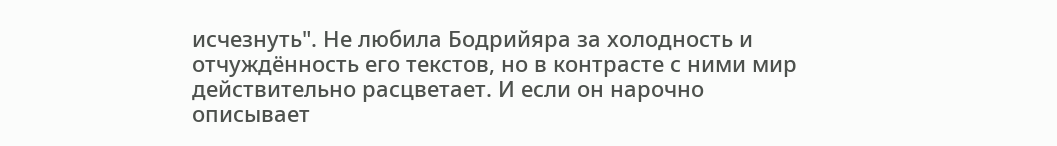исчезнуть". Не любила Бодрийяра за холодность и отчуждённость его текстов, но в контрасте с ними мир действительно расцветает. И если он нарочно описывает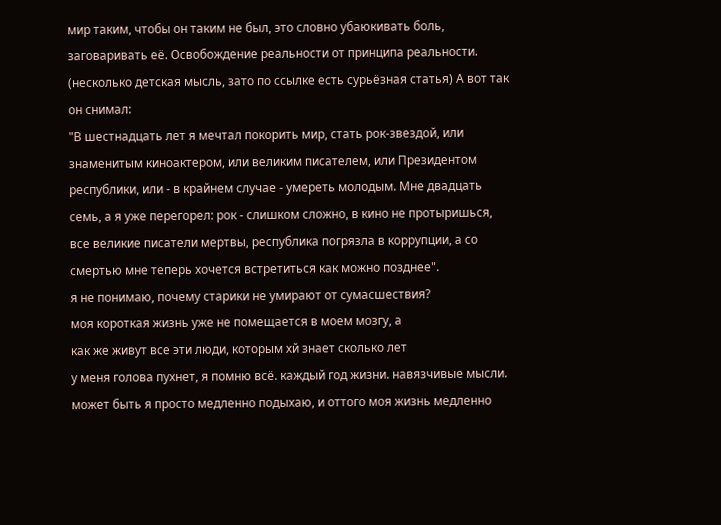мир таким, чтобы он таким не был, это словно убаюкивать боль, заговаривать её. Освобождение реальности от принципа реальности. (несколько детская мысль, зато по ссылке есть сурьёзная статья) А вот так он снимал:
"В шестнадцать лет я мечтал покорить мир, стать рок-звездой, или знаменитым киноактером, или великим писателем, или Президентом республики, или - в крайнем случае - умереть молодым. Мне двадцать семь, а я уже перегорел: рок - слишком сложно, в кино не протыришься, все великие писатели мертвы, республика погрязла в коррупции, а со смертью мне теперь хочется встретиться как можно позднее".
я не понимаю, почему старики не умирают от сумасшествия?
моя короткая жизнь уже не помещается в моем мозгу, а
как же живут все эти люди, которым хй знает сколько лет
у меня голова пухнет, я помню всё. каждый год жизни. навязчивые мысли.
может быть я просто медленно подыхаю, и оттого моя жизнь медленно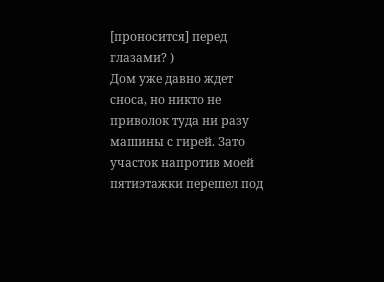[проносится] перед глазами? )
Дом уже давно ждет сноса, но никто не приволок туда ни разу машины с гирей. Зато участок напротив моей пятиэтажки перешел под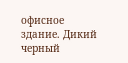офисное здание. Дикий черный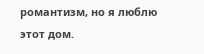романтизм, но я люблю этот дом.